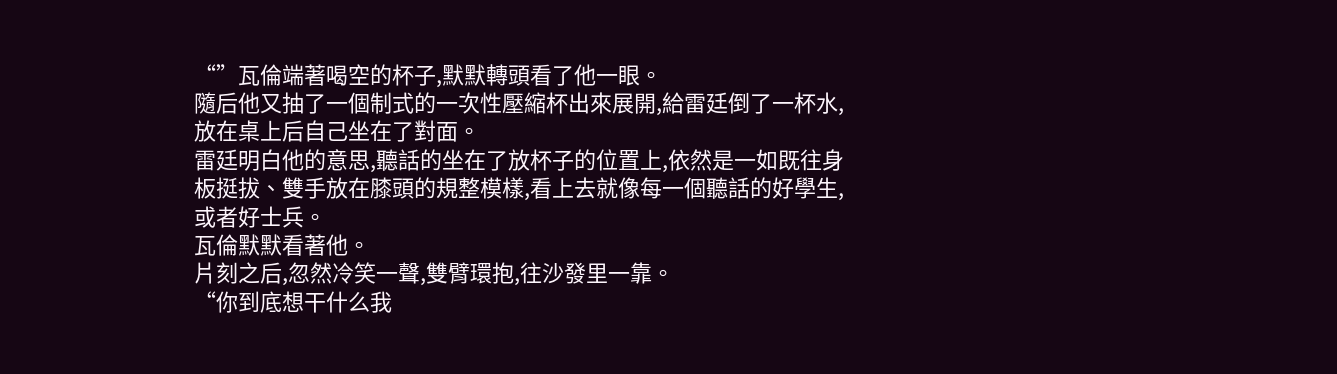“”瓦倫端著喝空的杯子,默默轉頭看了他一眼。
隨后他又抽了一個制式的一次性壓縮杯出來展開,給雷廷倒了一杯水,放在桌上后自己坐在了對面。
雷廷明白他的意思,聽話的坐在了放杯子的位置上,依然是一如既往身板挺拔、雙手放在膝頭的規整模樣,看上去就像每一個聽話的好學生,或者好士兵。
瓦倫默默看著他。
片刻之后,忽然冷笑一聲,雙臂環抱,往沙發里一靠。
“你到底想干什么我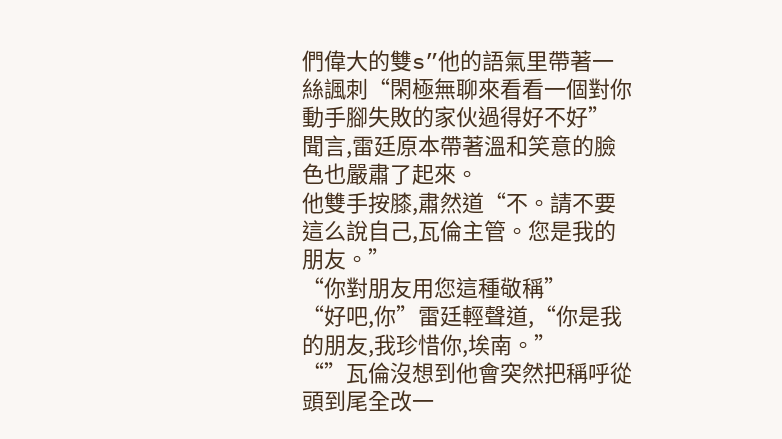們偉大的雙s”他的語氣里帶著一絲諷刺“閑極無聊來看看一個對你動手腳失敗的家伙過得好不好”
聞言,雷廷原本帶著溫和笑意的臉色也嚴肅了起來。
他雙手按膝,肅然道“不。請不要這么說自己,瓦倫主管。您是我的朋友。”
“你對朋友用您這種敬稱”
“好吧,你”雷廷輕聲道,“你是我的朋友,我珍惜你,埃南。”
“”瓦倫沒想到他會突然把稱呼從頭到尾全改一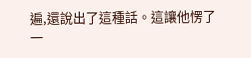遍,還說出了這種話。這讓他愣了一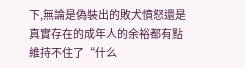下,無論是偽裝出的敗犬憤怒還是真實存在的成年人的余裕都有點維持不住了“什么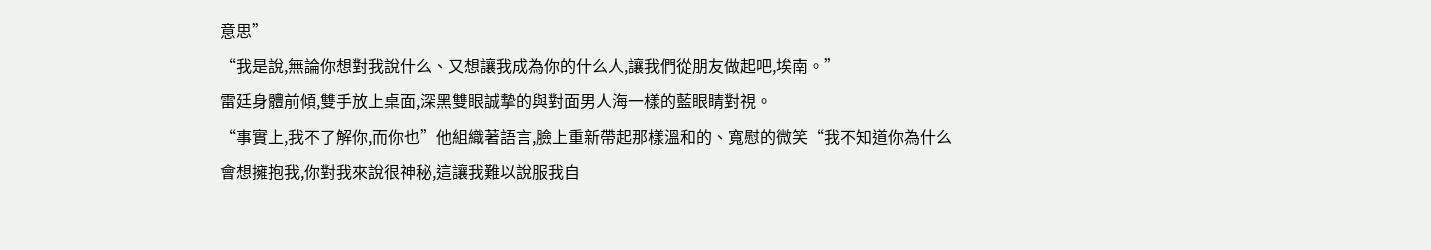意思”
“我是說,無論你想對我說什么、又想讓我成為你的什么人,讓我們從朋友做起吧,埃南。”
雷廷身體前傾,雙手放上桌面,深黑雙眼誠摯的與對面男人海一樣的藍眼睛對視。
“事實上,我不了解你,而你也”他組織著語言,臉上重新帶起那樣溫和的、寬慰的微笑“我不知道你為什么會想擁抱我,你對我來說很神秘,這讓我難以說服我自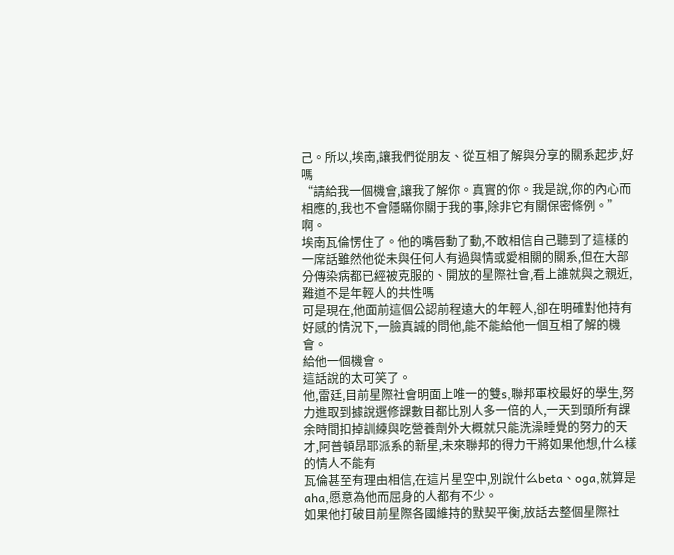己。所以,埃南,讓我們從朋友、從互相了解與分享的關系起步,好嗎
“請給我一個機會,讓我了解你。真實的你。我是說,你的內心而相應的,我也不會隱瞞你關于我的事,除非它有關保密條例。”
啊。
埃南瓦倫愣住了。他的嘴唇動了動,不敢相信自己聽到了這樣的一席話雖然他從未與任何人有過與情或愛相關的關系,但在大部分傳染病都已經被克服的、開放的星際社會,看上誰就與之親近,難道不是年輕人的共性嗎
可是現在,他面前這個公認前程遠大的年輕人,卻在明確對他持有好感的情況下,一臉真誠的問他,能不能給他一個互相了解的機會。
給他一個機會。
這話說的太可笑了。
他,雷廷,目前星際社會明面上唯一的雙s,聯邦軍校最好的學生,努力進取到據說選修課數目都比別人多一倍的人,一天到頭所有課余時間扣掉訓練與吃營養劑外大概就只能洗澡睡覺的努力的天才,阿普頓昂耶派系的新星,未來聯邦的得力干將如果他想,什么樣的情人不能有
瓦倫甚至有理由相信,在這片星空中,別說什么beta、oga,就算是aha,愿意為他而屈身的人都有不少。
如果他打破目前星際各國維持的默契平衡,放話去整個星際社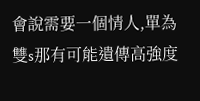會說需要一個情人,單為雙s那有可能遺傳高強度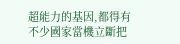超能力的基因,都得有不少國家當機立斷把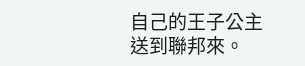自己的王子公主送到聯邦來。